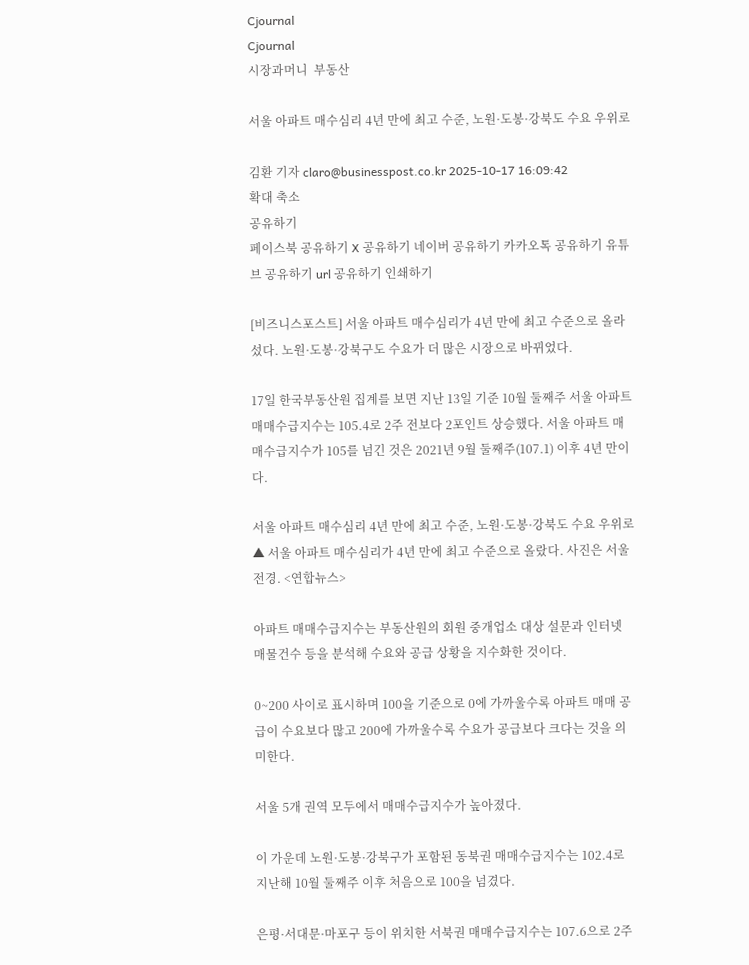Cjournal
Cjournal
시장과머니  부동산

서울 아파트 매수심리 4년 만에 최고 수준, 노원·도봉·강북도 수요 우위로

김환 기자 claro@businesspost.co.kr 2025-10-17 16:09:42
확대 축소
공유하기
페이스북 공유하기 X 공유하기 네이버 공유하기 카카오톡 공유하기 유튜브 공유하기 url 공유하기 인쇄하기

[비즈니스포스트] 서울 아파트 매수심리가 4년 만에 최고 수준으로 올라섰다. 노원·도봉·강북구도 수요가 더 많은 시장으로 바뀌었다.

17일 한국부동산원 집계를 보면 지난 13일 기준 10월 둘째주 서울 아파트 매매수급지수는 105.4로 2주 전보다 2포인트 상승했다. 서울 아파트 매매수급지수가 105를 넘긴 것은 2021년 9월 둘째주(107.1) 이후 4년 만이다.

서울 아파트 매수심리 4년 만에 최고 수준, 노원·도봉·강북도 수요 우위로
▲ 서울 아파트 매수심리가 4년 만에 최고 수준으로 올랐다. 사진은 서울 전경. <연합뉴스>

아파트 매매수급지수는 부동산원의 회원 중개업소 대상 설문과 인터넷 매물건수 등을 분석해 수요와 공급 상황을 지수화한 것이다.

0~200 사이로 표시하며 100을 기준으로 0에 가까울수록 아파트 매매 공급이 수요보다 많고 200에 가까울수록 수요가 공급보다 크다는 것을 의미한다.

서울 5개 권역 모두에서 매매수급지수가 높아졌다.

이 가운데 노원·도봉·강북구가 포함된 동북권 매매수급지수는 102.4로 지난해 10월 둘째주 이후 처음으로 100을 넘겼다.

은평·서대문·마포구 등이 위치한 서북권 매매수급지수는 107.6으로 2주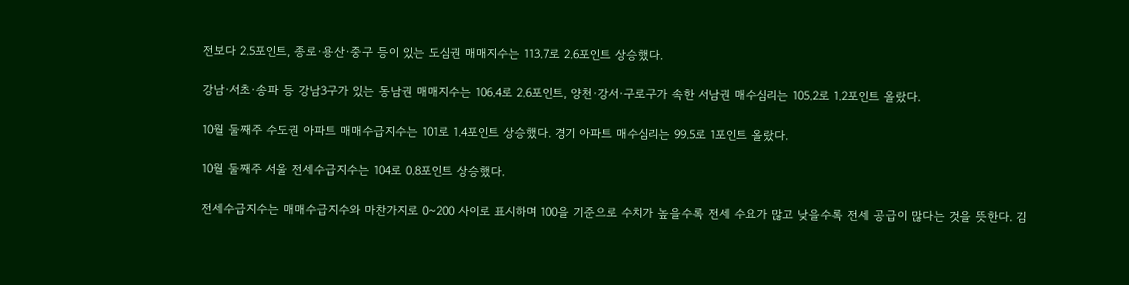전보다 2.5포인트, 종로·용산·중구 등이 있는 도심권 매매지수는 113.7로 2.6포인트 상승했다.

강남·서초·송파 등 강남3구가 있는 동남권 매매지수는 106.4로 2.6포인트, 양천·강서·구로구가 속한 서남권 매수심리는 105.2로 1.2포인트 올랐다.

10월 둘째주 수도권 아파트 매매수급지수는 101로 1.4포인트 상승했다. 경기 아파트 매수심리는 99.5로 1포인트 올랐다.

10월 둘째주 서울 전세수급지수는 104로 0.8포인트 상승했다.

전세수급지수는 매매수급지수와 마찬가지로 0~200 사이로 표시하며 100을 기준으로 수치가 높을수록 전세 수요가 많고 낮을수록 전세 공급이 많다는 것을 뜻한다. 김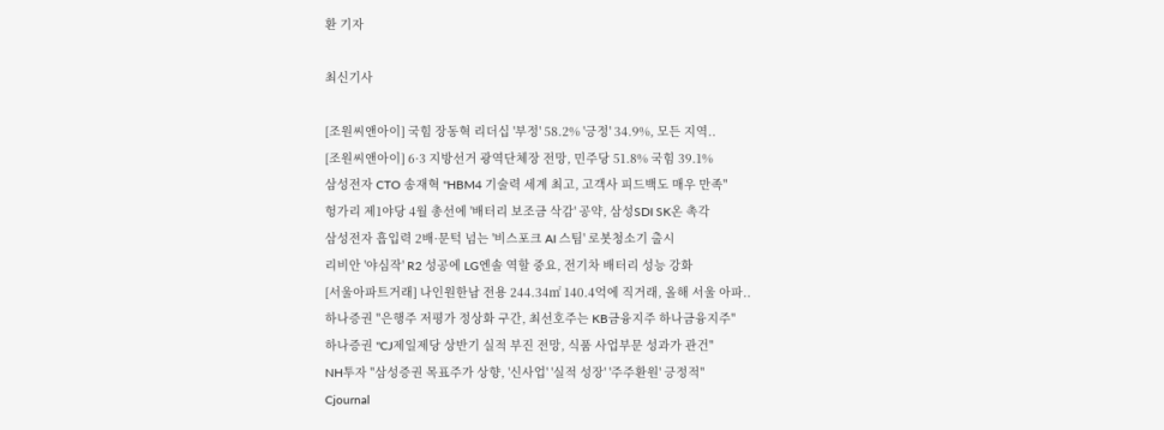환 기자

최신기사

[조원씨앤아이] 국힘 장동혁 리더십 '부정' 58.2% '긍정' 34.9%, 모든 지역..
[조원씨앤아이] 6·3 지방선거 광역단체장 전망, 민주당 51.8% 국힘 39.1%
삼성전자 CTO 송재혁 "HBM4 기술력 세계 최고, 고객사 피드백도 매우 만족"
헝가리 제1야당 4월 총선에 '배터리 보조금 삭감' 공약, 삼성SDI SK온 촉각
삼성전자 흡입력 2배·문턱 넘는 '비스포크 AI 스팀' 로봇청소기 출시
리비안 '야심작' R2 성공에 LG엔솔 역할 중요, 전기차 배터리 성능 강화
[서울아파트거래] 나인원한남 전용 244.34㎡ 140.4억에 직거래, 올해 서울 아파..
하나증권 "은행주 저평가 정상화 구간, 최선호주는 KB금융지주 하나금융지주"
하나증권 "CJ제일제당 상반기 실적 부진 전망, 식품 사업부문 성과가 관건"
NH투자 "삼성증권 목표주가 상향, '신사업' '실적 성장' '주주환원' 긍정적"
Cjournal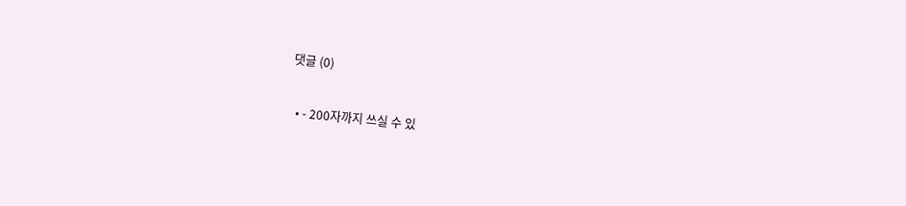댓글 (0)

  • - 200자까지 쓰실 수 있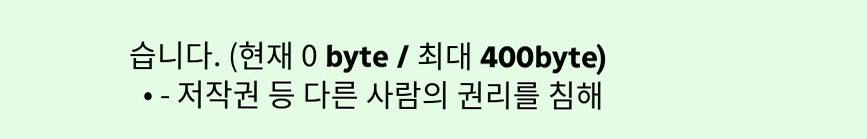습니다. (현재 0 byte / 최대 400byte)
  • - 저작권 등 다른 사람의 권리를 침해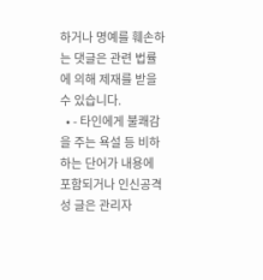하거나 명예를 훼손하는 댓글은 관련 법률에 의해 제재를 받을 수 있습니다.
  • - 타인에게 불쾌감을 주는 욕설 등 비하하는 단어가 내용에 포함되거나 인신공격성 글은 관리자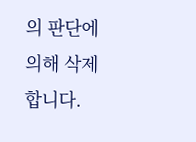의 판단에 의해 삭제 합니다.